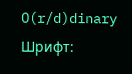O(r/d)dinary
Шрифт: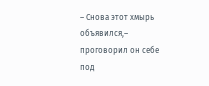– Снова этот хмырь объявился,– проговорил он себе под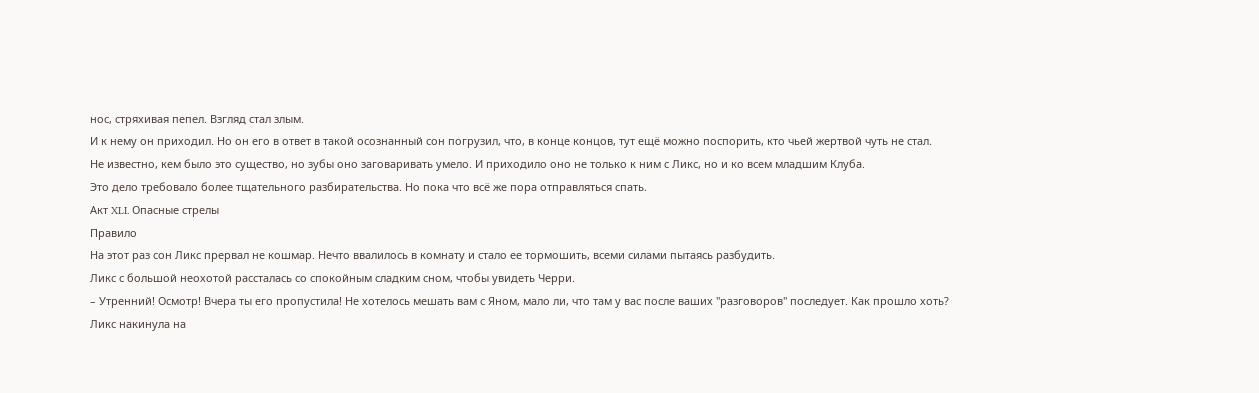нос, стряхивая пепел. Взгляд стал злым.
И к нему он приходил. Но он его в ответ в такой осознанный сон погрузил, что, в конце концов, тут ещё можно поспорить, кто чьей жертвой чуть не стал.
Не известно, кем было это существо, но зубы оно заговаривать умело. И приходило оно не только к ним с Ликс, но и ко всем младшим Клуба.
Это дело требовало более тщательного разбирательства. Но пока что всё же пора отправляться спать.
Акт XLI. Опасные стрелы
Правило
На этот раз сон Ликс прервал не кошмар. Нечто ввалилось в комнату и стало ее тормошить, всеми силами пытаясь разбудить.
Ликс с большой неохотой рассталась со спокойным сладким сном, чтобы увидеть Черри.
– Утренний! Осмотр! Вчера ты его пропустила! Не хотелось мешать вам с Яном, мало ли, что там у вас после ваших "разговоров" последует. Как прошло хоть?
Ликс накинула на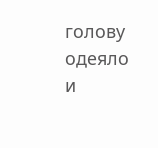голову одеяло и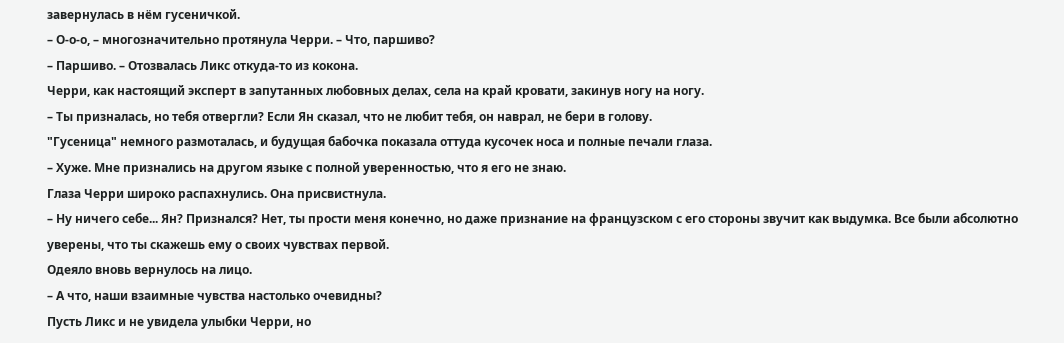завернулась в нём гусеничкой.
– О-о-о, – многозначительно протянула Черри. – Что, паршиво?
– Паршиво. – Отозвалась Ликс откуда-то из кокона.
Черри, как настоящий эксперт в запутанных любовных делах, села на край кровати, закинув ногу на ногу.
– Ты призналась, но тебя отвергли? Если Ян сказал, что не любит тебя, он наврал, не бери в голову.
"Гусеница" немного размоталась, и будущая бабочка показала оттуда кусочек носа и полные печали глаза.
– Хуже. Мне признались на другом языке с полной уверенностью, что я его не знаю.
Глаза Черри широко распахнулись. Она присвистнула.
– Ну ничего себе... Ян? Признался? Нет, ты прости меня конечно, но даже признание на французском с его стороны звучит как выдумка. Все были абсолютно уверены, что ты скажешь ему о своих чувствах первой.
Одеяло вновь вернулось на лицо.
– А что, наши взаимные чувства настолько очевидны?
Пусть Ликс и не увидела улыбки Черри, но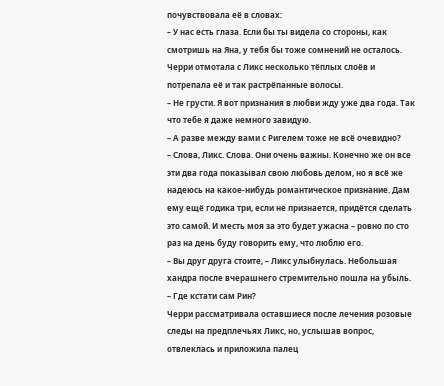почувствовала её в словах:
– У нас есть глаза. Если бы ты видела со стороны, как смотришь на Яна, у тебя бы тоже сомнений не осталось.
Черри отмотала с Ликс несколько тёплых слоёв и потрепала её и так растрёпанные волосы.
– Не грусти. Я вот признания в любви жду уже два года. Так что тебе я даже немного завидую.
– А разве между вами с Ригелем тоже не всё очевидно?
– Слова, Ликс. Слова. Они очень важны. Конечно же он все эти два года показывал свою любовь делом, но я всё же надеюсь на какое-нибудь романтическое признание. Дам ему ещё годика три, если не признается, придётся сделать это самой. И месть моя за это будет ужасна – ровно по сто раз на день буду говорить ему, что люблю его.
– Вы друг друга стоите, – Ликс улыбнулась. Небольшая хандра после вчерашнего стремительно пошла на убыль. – Где кстати сам Рин?
Черри рассматривала оставшиеся после лечения розовые следы на предплечьях Ликс, но, услышав вопрос, отвлеклась и приложила палец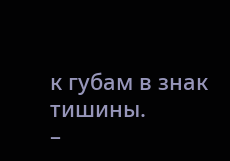к губам в знак тишины.
–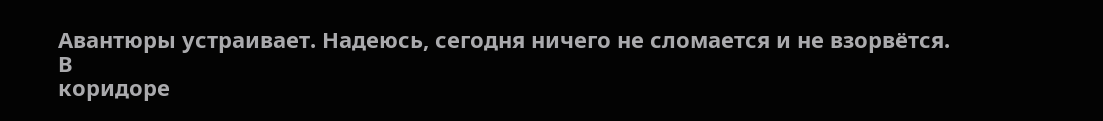Авантюры устраивает. Надеюсь, сегодня ничего не сломается и не взорвётся.
В
коридоре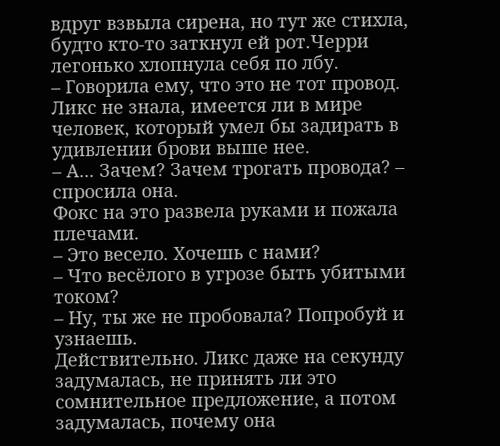вдруг взвыла сирена, но тут же стихла, будто кто-то заткнул ей рот.Черри легонько хлопнула себя по лбу.
– Говорила ему, что это не тот провод.
Ликс не знала, имеется ли в мире человек, который умел бы задирать в удивлении брови выше нее.
– А... Зачем? Зачем трогать провода? – спросила она.
Фокс на это развела руками и пожала плечами.
– Это весело. Хочешь с нами?
– Что весёлого в угрозе быть убитыми током?
– Ну, ты же не пробовала? Попробуй и узнаешь.
Действительно. Ликс даже на секунду задумалась, не принять ли это сомнительное предложение, а потом задумалась, почему она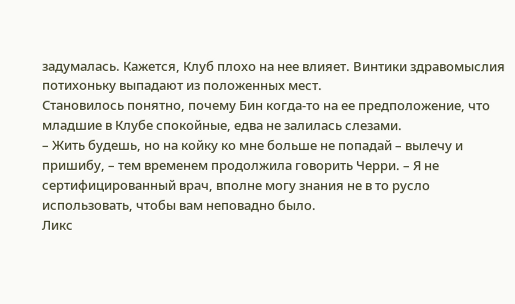задумалась. Кажется, Клуб плохо на нее влияет. Винтики здравомыслия потихоньку выпадают из положенных мест.
Становилось понятно, почему Бин когда-то на ее предположение, что младшие в Клубе спокойные, едва не залилась слезами.
– Жить будешь, но на койку ко мне больше не попадай – вылечу и пришибу, – тем временем продолжила говорить Черри. – Я не сертифицированный врач, вполне могу знания не в то русло использовать, чтобы вам неповадно было.
Ликс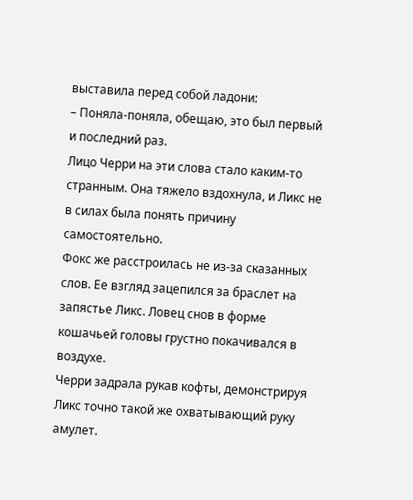выставила перед собой ладони:
– Поняла-поняла, обещаю, это был первый и последний раз.
Лицо Черри на эти слова стало каким-то странным. Она тяжело вздохнула, и Ликс не в силах была понять причину самостоятельно.
Фокс же расстроилась не из-за сказанных слов. Ее взгляд зацепился за браслет на запястье Ликс. Ловец снов в форме кошачьей головы грустно покачивался в воздухе.
Черри задрала рукав кофты, демонстрируя Ликс точно такой же охватывающий руку амулет.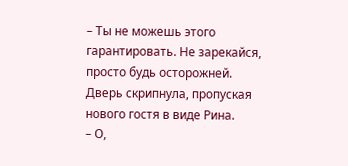– Ты не можешь этого гарантировать. Не зарекайся, просто будь осторожней.
Дверь скрипнула, пропуская нового гостя в виде Рина.
– О,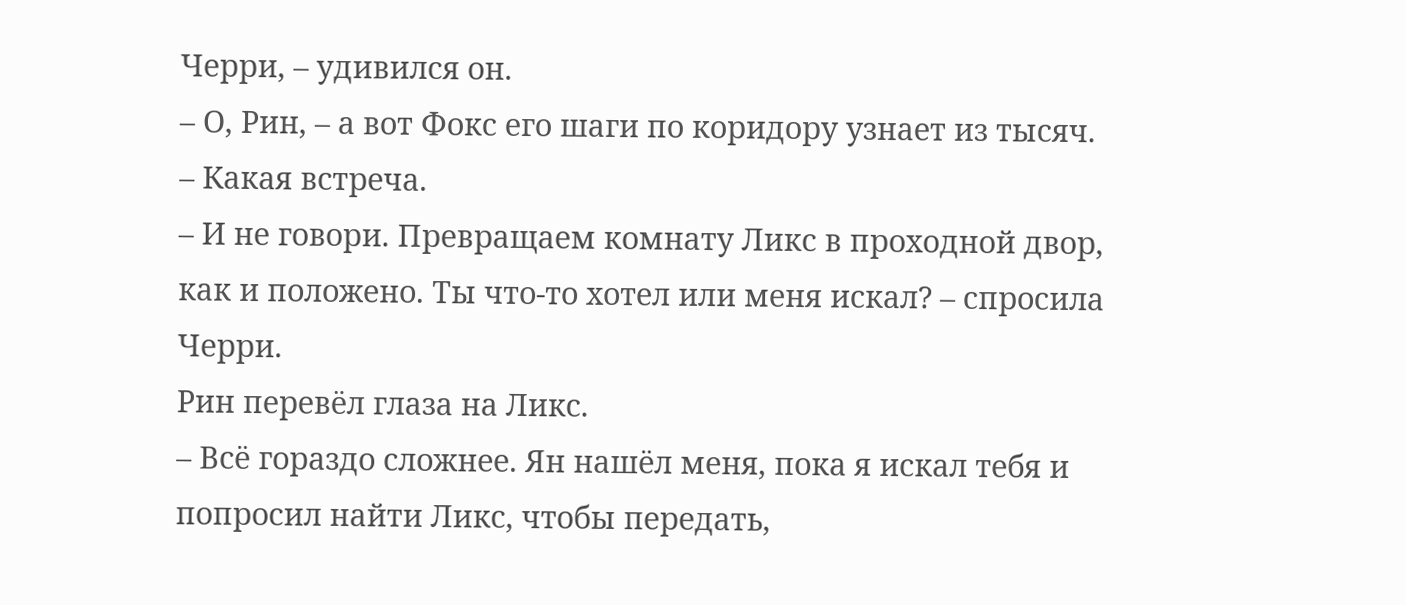Черри, – удивился он.
– О, Рин, – а вот Фокс его шаги по коридору узнает из тысяч.
– Какая встреча.
– И не говори. Превращаем комнату Ликс в проходной двор, как и положено. Ты что-то хотел или меня искал? – спросила Черри.
Рин перевёл глаза на Ликс.
– Всё гораздо сложнее. Ян нашёл меня, пока я искал тебя и попросил найти Ликс, чтобы передать,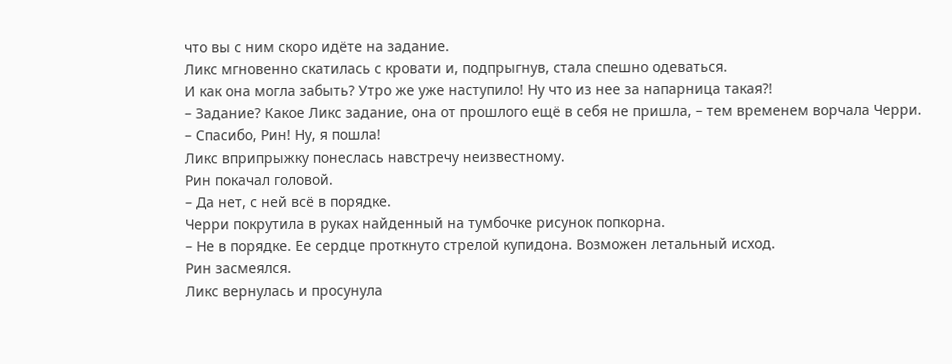что вы с ним скоро идёте на задание.
Ликс мгновенно скатилась с кровати и, подпрыгнув, стала спешно одеваться.
И как она могла забыть? Утро же уже наступило! Ну что из нее за напарница такая?!
– Задание? Какое Ликс задание, она от прошлого ещё в себя не пришла, – тем временем ворчала Черри.
– Спасибо, Рин! Ну, я пошла!
Ликс вприпрыжку понеслась навстречу неизвестному.
Рин покачал головой.
– Да нет, с ней всё в порядке.
Черри покрутила в руках найденный на тумбочке рисунок попкорна.
– Не в порядке. Ее сердце проткнуто стрелой купидона. Возможен летальный исход.
Рин засмеялся.
Ликс вернулась и просунула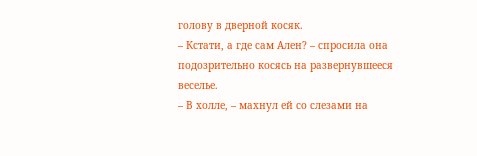голову в дверной косяк.
– Кстати, а где сам Ален? – спросила она подозрительно косясь на развернувшееся веселье.
– В холле, – махнул ей со слезами на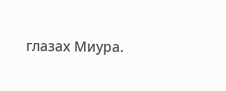глазах Миура.